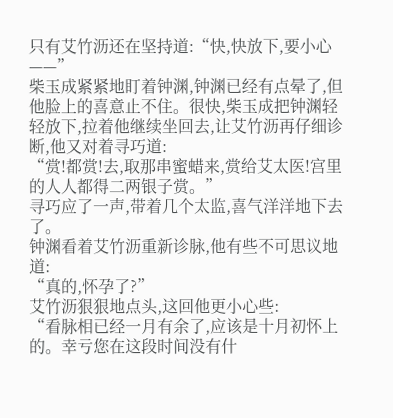只有艾竹沥还在坚持道:“快,快放下,要小心——”
柴玉成紧紧地盯着钟渊,钟渊已经有点晕了,但他脸上的喜意止不住。很快,柴玉成把钟渊轻轻放下,拉着他继续坐回去,让艾竹沥再仔细诊断,他又对着寻巧道:
“赏!都赏!去,取那串蜜蜡来,赏给艾太医!宫里的人人都得二两银子赏。”
寻巧应了一声,带着几个太监,喜气洋洋地下去了。
钟渊看着艾竹沥重新诊脉,他有些不可思议地道:
“真的,怀孕了?”
艾竹沥狠狠地点头,这回他更小心些:
“看脉相已经一月有余了,应该是十月初怀上的。幸亏您在这段时间没有什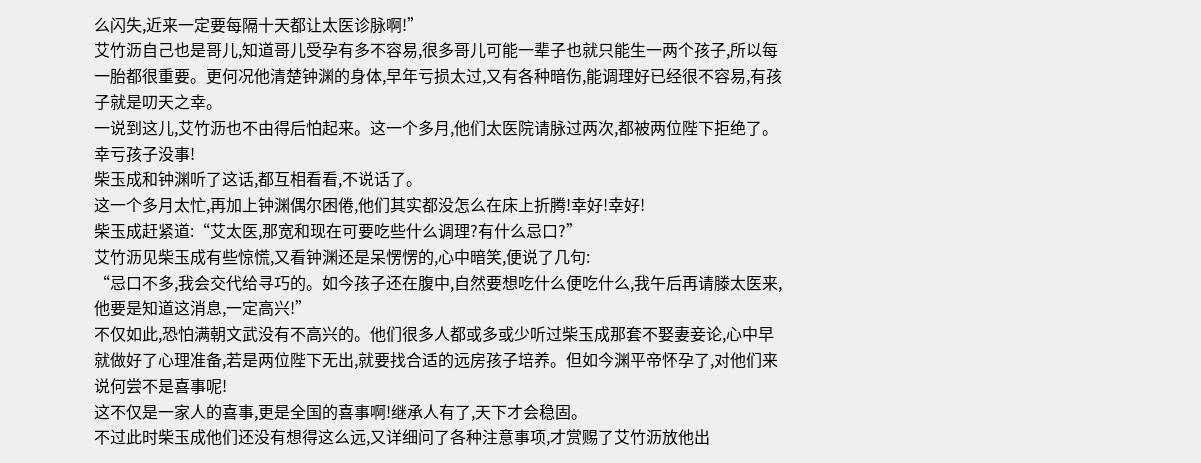么闪失,近来一定要每隔十天都让太医诊脉啊!”
艾竹沥自己也是哥儿,知道哥儿受孕有多不容易,很多哥儿可能一辈子也就只能生一两个孩子,所以每一胎都很重要。更何况他清楚钟渊的身体,早年亏损太过,又有各种暗伤,能调理好已经很不容易,有孩子就是叨天之幸。
一说到这儿,艾竹沥也不由得后怕起来。这一个多月,他们太医院请脉过两次,都被两位陛下拒绝了。幸亏孩子没事!
柴玉成和钟渊听了这话,都互相看看,不说话了。
这一个多月太忙,再加上钟渊偶尔困倦,他们其实都没怎么在床上折腾!幸好!幸好!
柴玉成赶紧道:“艾太医,那宽和现在可要吃些什么调理?有什么忌口?”
艾竹沥见柴玉成有些惊慌,又看钟渊还是呆愣愣的,心中暗笑,便说了几句:
“忌口不多,我会交代给寻巧的。如今孩子还在腹中,自然要想吃什么便吃什么,我午后再请滕太医来,他要是知道这消息,一定高兴!”
不仅如此,恐怕满朝文武没有不高兴的。他们很多人都或多或少听过柴玉成那套不娶妻妾论,心中早就做好了心理准备,若是两位陛下无出,就要找合适的远房孩子培养。但如今渊平帝怀孕了,对他们来说何尝不是喜事呢!
这不仅是一家人的喜事,更是全国的喜事啊!继承人有了,天下才会稳固。
不过此时柴玉成他们还没有想得这么远,又详细问了各种注意事项,才赏赐了艾竹沥放他出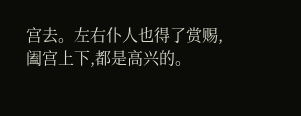宫去。左右仆人也得了赏赐,阖宫上下,都是高兴的。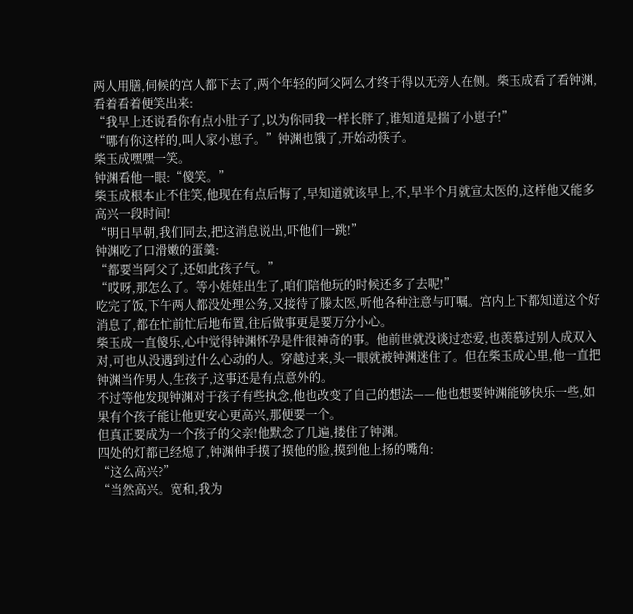两人用膳,伺候的宫人都下去了,两个年轻的阿父阿么才终于得以无旁人在侧。柴玉成看了看钟渊,看着看着便笑出来:
“我早上还说看你有点小肚子了,以为你同我一样长胖了,谁知道是揣了小崽子!”
“哪有你这样的,叫人家小崽子。”钟渊也饿了,开始动筷子。
柴玉成嘿嘿一笑。
钟渊看他一眼:“傻笑。”
柴玉成根本止不住笑,他现在有点后悔了,早知道就该早上,不,早半个月就宣太医的,这样他又能多高兴一段时间!
“明日早朝,我们同去,把这消息说出,吓他们一跳!”
钟渊吃了口滑嫩的蛋羹:
“都要当阿父了,还如此孩子气。”
“哎呀,那怎么了。等小娃娃出生了,咱们陪他玩的时候还多了去呢!”
吃完了饭,下午两人都没处理公务,又接待了滕太医,听他各种注意与叮嘱。宫内上下都知道这个好消息了,都在忙前忙后地布置,往后做事更是要万分小心。
柴玉成一直傻乐,心中觉得钟渊怀孕是件很神奇的事。他前世就没谈过恋爱,也羡慕过别人成双入对,可也从没遇到过什么心动的人。穿越过来,头一眼就被钟渊迷住了。但在柴玉成心里,他一直把钟渊当作男人,生孩子,这事还是有点意外的。
不过等他发现钟渊对于孩子有些执念,他也改变了自己的想法——他也想要钟渊能够快乐一些,如果有个孩子能让他更安心更高兴,那便要一个。
但真正要成为一个孩子的父亲!他默念了几遍,搂住了钟渊。
四处的灯都已经熄了,钟渊伸手摸了摸他的脸,摸到他上扬的嘴角:
“这么高兴?”
“当然高兴。宽和,我为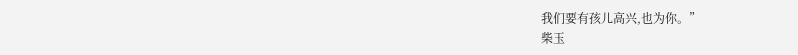我们要有孩儿高兴,也为你。”
柴玉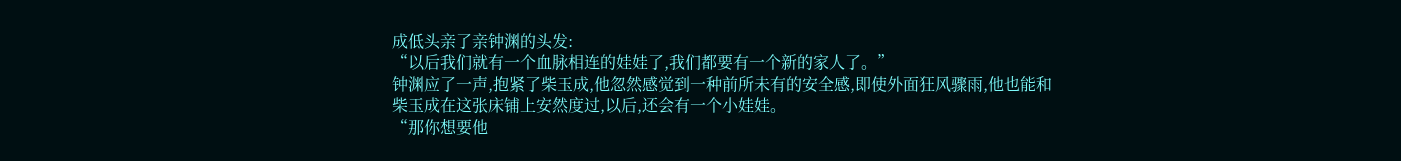成低头亲了亲钟渊的头发:
“以后我们就有一个血脉相连的娃娃了,我们都要有一个新的家人了。”
钟渊应了一声,抱紧了柴玉成,他忽然感觉到一种前所未有的安全感,即使外面狂风骤雨,他也能和柴玉成在这张床铺上安然度过,以后,还会有一个小娃娃。
“那你想要他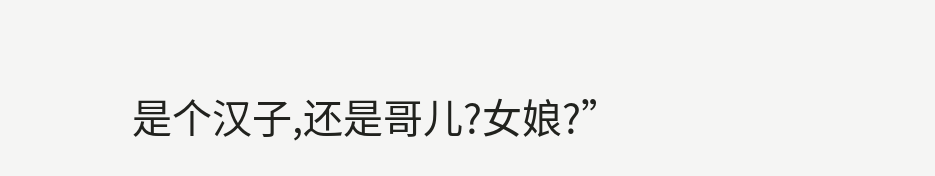是个汉子,还是哥儿?女娘?”